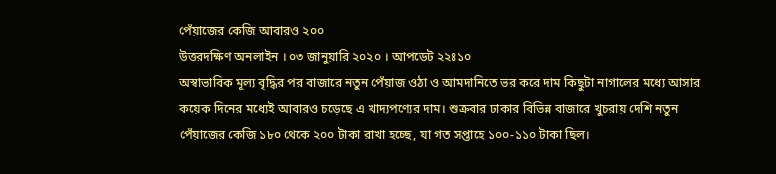পেঁয়াজের কেজি আবারও ২০০
উত্তরদক্ষিণ অনলাইন । ০৩ জানুয়ারি ২০২০ । আপডেট ২২ঃ১০
অস্বাভাবিক মূল্য বৃদ্ধির পর বাজারে নতুন পেঁয়াজ ওঠা ও আমদানিতে ভর করে দাম কিছুটা নাগালের মধ্যে আসার কয়েক দিনের মধ্যেই আবারও চড়েছে এ খাদ্যপণ্যের দাম। শুক্রবার ঢাকার বিভিন্ন বাজারে খুচরায় দেশি নতুন পেঁয়াজের কেজি ১৮০ থেকে ২০০ টাকা রাখা হচ্ছে, যা গত সপ্তাহে ১০০-১১০ টাকা ছিল।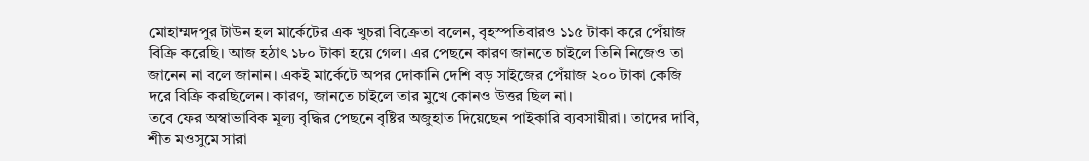মোহাম্মদপুর টাউন হল মার্কেটের এক খুচরা বিক্রেতা বলেন, বৃহস্পতিবারও ১১৫ টাকা করে পেঁয়াজ বিক্রি করেছি। আজ হঠাৎ ১৮০ টাকা হয়ে গেল। এর পেছনে কারণ জানতে চাইলে তিনি নিজেও তা জানেন না বলে জানান। একই মার্কেটে অপর দোকানি দেশি বড় সাইজের পেঁয়াজ ২০০ টাকা কেজি দরে বিক্রি করছিলেন। কারণ, জানতে চাইলে তার মুখে কোনও উত্তর ছিল না।
তবে ফের অস্বাভাবিক মূল্য বৃদ্ধির পেছনে বৃষ্টির অজুহাত দিয়েছেন পাইকারি ব্যবসায়ীরা। তাদের দাবি, শীত মওসুমে সারা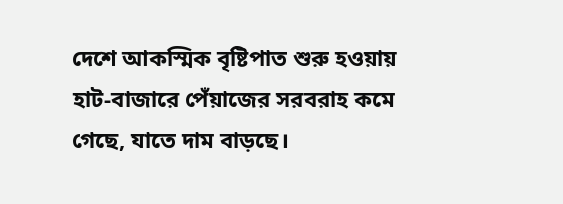দেশে আকস্মিক বৃষ্টিপাত শুরু হওয়ায় হাট-বাজারে পেঁয়াজের সরবরাহ কমে গেছে, যাতে দাম বাড়ছে।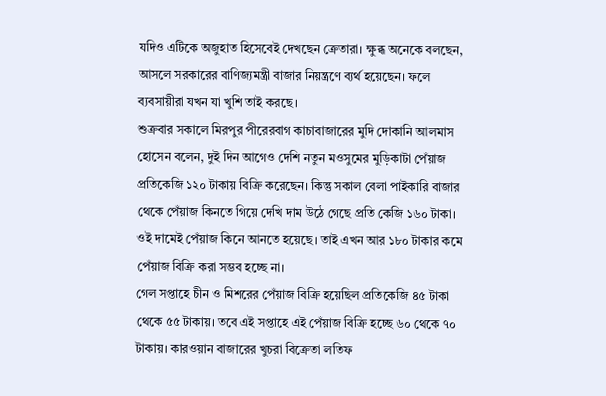যদিও এটিকে অজুহাত হিসেবেই দেখছেন ক্রেতারা। ক্ষুব্ধ অনেকে বলছেন, আসলে সরকারের বাণিজ্যমন্ত্রী বাজার নিয়ন্ত্রণে ব্যর্থ হয়েছেন। ফলে ব্যবসায়ীরা যখন যা খুশি তাই করছে।
শুক্রবার সকালে মিরপুর পীরেরবাগ কাচাবাজারের মুদি দোকানি আলমাস হোসেন বলেন, দুই দিন আগেও দেশি নতুন মওসুমের মুড়িকাটা পেঁয়াজ প্রতিকেজি ১২০ টাকায় বিক্রি করেছেন। কিন্তু সকাল বেলা পাইকারি বাজার থেকে পেঁয়াজ কিনতে গিয়ে দেখি দাম উঠে গেছে প্রতি কেজি ১৬০ টাকা। ওই দামেই পেঁয়াজ কিনে আনতে হয়েছে। তাই এখন আর ১৮০ টাকার কমে পেঁয়াজ বিক্রি করা সম্ভব হচ্ছে না।
গেল সপ্তাহে চীন ও মিশরের পেঁয়াজ বিক্রি হয়েছিল প্রতিকেজি ৪৫ টাকা থেকে ৫৫ টাকায়। তবে এই সপ্তাহে এই পেঁয়াজ বিক্রি হচ্ছে ৬০ থেকে ৭০ টাকায়। কারওয়ান বাজারের খুচরা বিক্রেতা লতিফ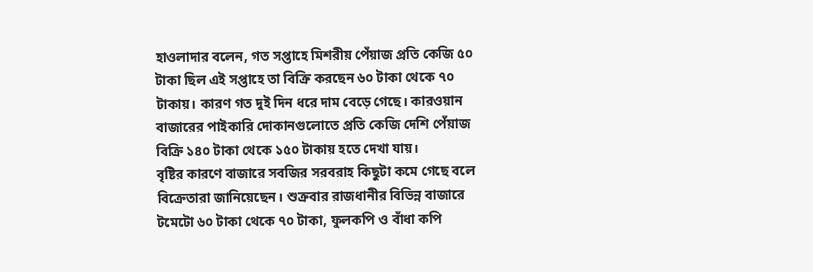হাওলাদার বলেন, গত সপ্তাহে মিশরীয় পেঁয়াজ প্রতি কেজি ৫০ টাকা ছিল এই সপ্তাহে তা বিক্রি করছেন ৬০ টাকা থেকে ৭০ টাকায়। কারণ গত দুই দিন ধরে দাম বেড়ে গেছে। কারওয়ান বাজারের পাইকারি দোকানগুলোতে প্রতি কেজি দেশি পেঁয়াজ বিক্রি ১৪০ টাকা থেকে ১৫০ টাকায় হতে দেখা যায়।
বৃষ্টির কারণে বাজারে সবজির সরবরাহ কিছুটা কমে গেছে বলে বিক্রেতারা জানিয়েছেন। শুক্রবার রাজধানীর বিভিন্ন বাজারে টমেটো ৬০ টাকা থেকে ৭০ টাকা, ফুলকপি ও বাঁধা কপি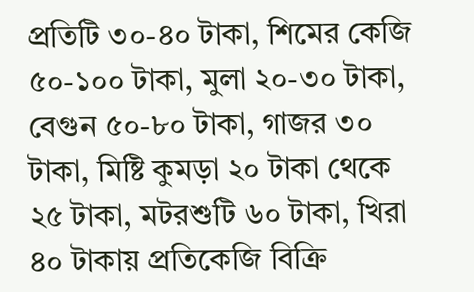প্রতিটি ৩০-৪০ টাকা, শিমের কেজি ৫০-১০০ টাকা, মুলা ২০-৩০ টাকা, বেগুন ৫০-৮০ টাকা, গাজর ৩০ টাকা, মিষ্টি কুমড়া ২০ টাকা থেকে ২৫ টাকা, মটরশুটি ৬০ টাকা, খিরা ৪০ টাকায় প্রতিকেজি বিক্রি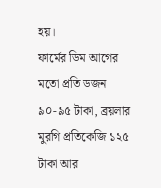হয়।
ফার্মের ডিম আগের মতো প্রতি ডজন ৯০-৯৫ টাকা, ব্রয়লার মুরগি প্রতিকেজি ১২৫ টাকা আর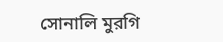সোনালি মুরগি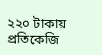২২০ টাকায় প্রতিকেজি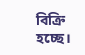বিক্রি হচ্ছে।